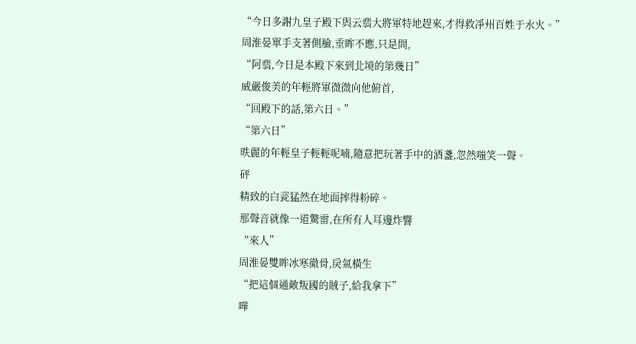“今日多謝九皇子殿下與云翡大將軍特地趕來,才得救凈州百姓于水火。”
周淮晏單手支著側臉,垂眸不應,只是問,
“阿翡,今日是本殿下來到北境的第幾日”
威嚴俊美的年輕將軍微微向他俯首,
“回殿下的話,第六日。”
“第六日”
昳麗的年輕皇子輕輕呢喃,隨意把玩著手中的酒盞,忽然嗤笑一聲。
砰
精致的白瓷猛然在地面摔得粉碎。
那聲音就像一道驚雷,在所有人耳邊炸響
“來人”
周淮晏雙眸冰寒徹骨,戾氣橫生
“把這個通敵叛國的賊子,給我拿下”
嘩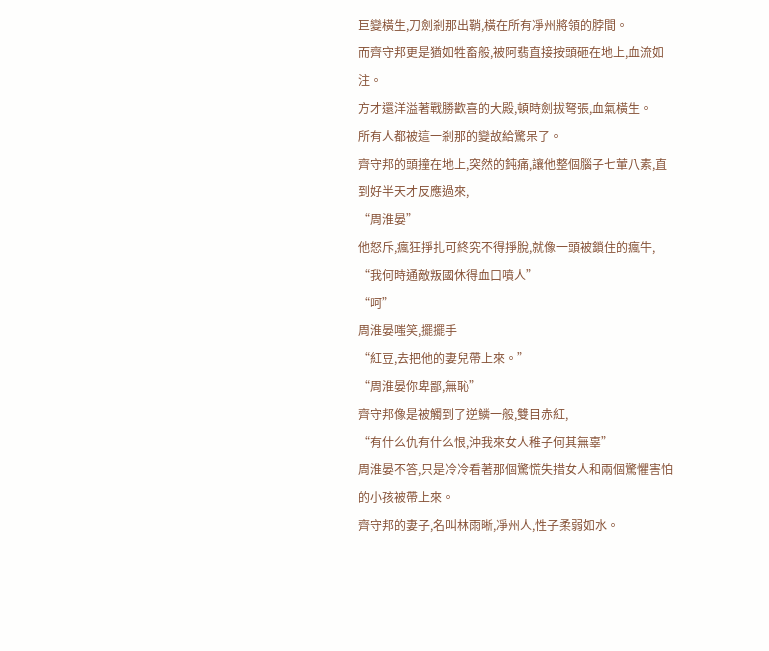巨變橫生,刀劍剎那出鞘,橫在所有凈州將領的脖間。
而齊守邦更是猶如牲畜般,被阿翡直接按頭砸在地上,血流如注。
方才還洋溢著戰勝歡喜的大殿,頓時劍拔弩張,血氣橫生。
所有人都被這一剎那的變故給驚呆了。
齊守邦的頭撞在地上,突然的鈍痛,讓他整個腦子七葷八素,直到好半天才反應過來,
“周淮晏”
他怒斥,瘋狂掙扎可終究不得掙脫,就像一頭被鎖住的瘋牛,
“我何時通敵叛國休得血口噴人”
“呵”
周淮晏嗤笑,擺擺手
“紅豆,去把他的妻兒帶上來。”
“周淮晏你卑鄙,無恥”
齊守邦像是被觸到了逆鱗一般,雙目赤紅,
“有什么仇有什么恨,沖我來女人稚子何其無辜”
周淮晏不答,只是冷冷看著那個驚慌失措女人和兩個驚懼害怕的小孩被帶上來。
齊守邦的妻子,名叫林雨晰,凈州人,性子柔弱如水。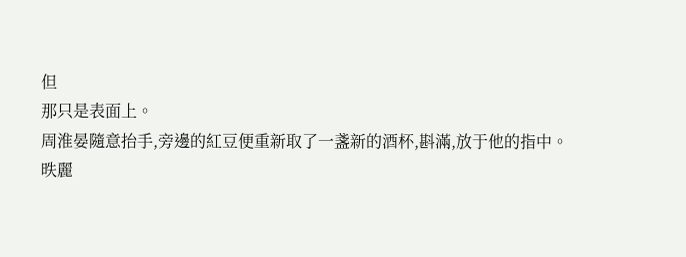但
那只是表面上。
周淮晏隨意抬手,旁邊的紅豆便重新取了一盞新的酒杯,斟滿,放于他的指中。
昳麗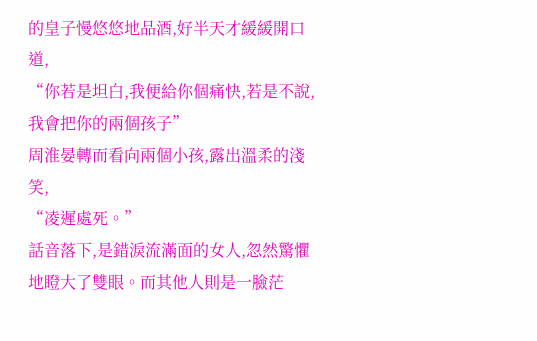的皇子慢悠悠地品酒,好半天才緩緩開口道,
“你若是坦白,我便給你個痛快,若是不說,我會把你的兩個孩子”
周淮晏轉而看向兩個小孩,露出溫柔的淺笑,
“凌遲處死。”
話音落下,是錯淚流滿面的女人,忽然驚懼地瞪大了雙眼。而其他人則是一臉茫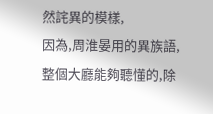然詫異的模樣,
因為,周淮晏用的異族語,
整個大廳能夠聽懂的,除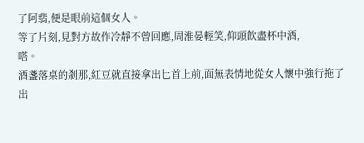了阿翡,便是眼前這個女人。
等了片刻,見對方故作冷靜不曾回應,周淮晏輕笑,仰頭飲盡杯中酒,
嗒。
酒盞落桌的剎那,紅豆就直接拿出匕首上前,面無表情地從女人懷中強行拖了出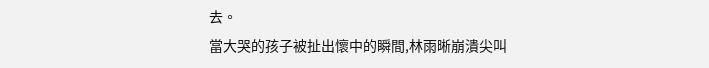去。
當大哭的孩子被扯出懷中的瞬間,林雨晰崩潰尖叫